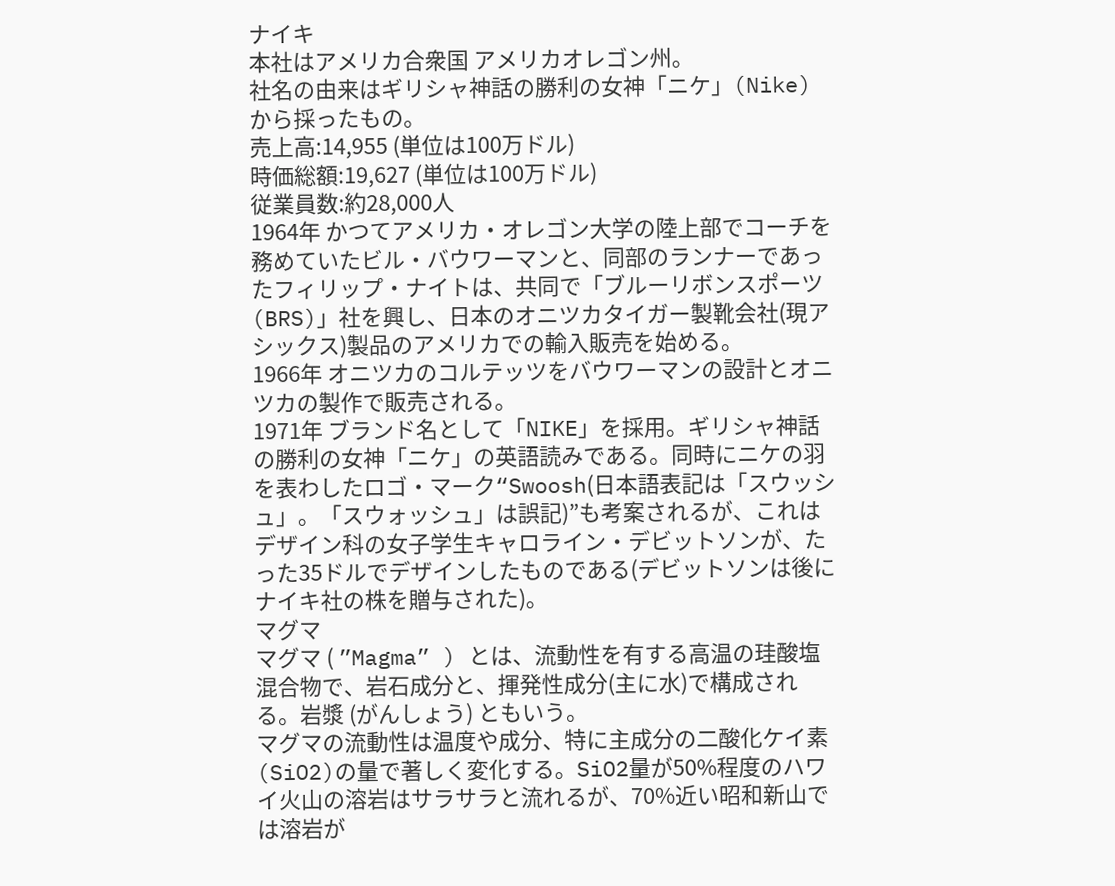ナイキ
本社はアメリカ合衆国 アメリカオレゴン州。
社名の由来はギリシャ神話の勝利の女神「ニケ」(Nike)から採ったもの。
売上高:14,955 (単位は100万ドル)
時価総額:19,627 (単位は100万ドル)
従業員数:約28,000人
1964年 かつてアメリカ・オレゴン大学の陸上部でコーチを務めていたビル・バウワーマンと、同部のランナーであったフィリップ・ナイトは、共同で「ブルーリボンスポーツ(BRS)」社を興し、日本のオニツカタイガー製靴会社(現アシックス)製品のアメリカでの輸入販売を始める。
1966年 オニツカのコルテッツをバウワーマンの設計とオニツカの製作で販売される。
1971年 ブランド名として「NIKE」を採用。ギリシャ神話の勝利の女神「ニケ」の英語読みである。同時にニケの羽を表わしたロゴ・マーク“Swoosh(日本語表記は「スウッシュ」。「スウォッシュ」は誤記)”も考案されるが、これはデザイン科の女子学生キャロライン・デビットソンが、たった35ドルでデザインしたものである(デビットソンは後にナイキ社の株を贈与された)。
マグマ
マグマ ( ”Magma” ) とは、流動性を有する高温の珪酸塩混合物で、岩石成分と、揮発性成分(主に水)で構成される。岩漿 (がんしょう) ともいう。
マグマの流動性は温度や成分、特に主成分の二酸化ケイ素(SiO2)の量で著しく変化する。SiO2量が50%程度のハワイ火山の溶岩はサラサラと流れるが、70%近い昭和新山では溶岩が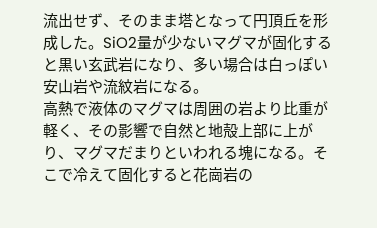流出せず、そのまま塔となって円頂丘を形成した。SiO2量が少ないマグマが固化すると黒い玄武岩になり、多い場合は白っぽい安山岩や流紋岩になる。
高熱で液体のマグマは周囲の岩より比重が軽く、その影響で自然と地殻上部に上がり、マグマだまりといわれる塊になる。そこで冷えて固化すると花崗岩の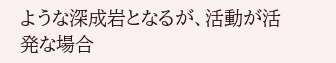ような深成岩となるが、活動が活発な場合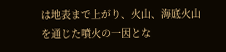は地表まで上がり、火山、海底火山を通じた噴火の一因とな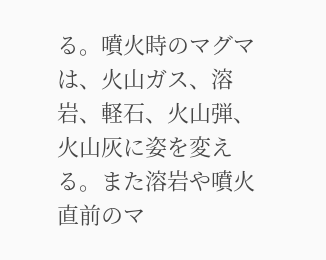る。噴火時のマグマは、火山ガス、溶岩、軽石、火山弾、火山灰に姿を変える。また溶岩や噴火直前のマ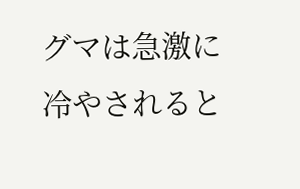グマは急激に冷やされると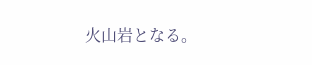火山岩となる。